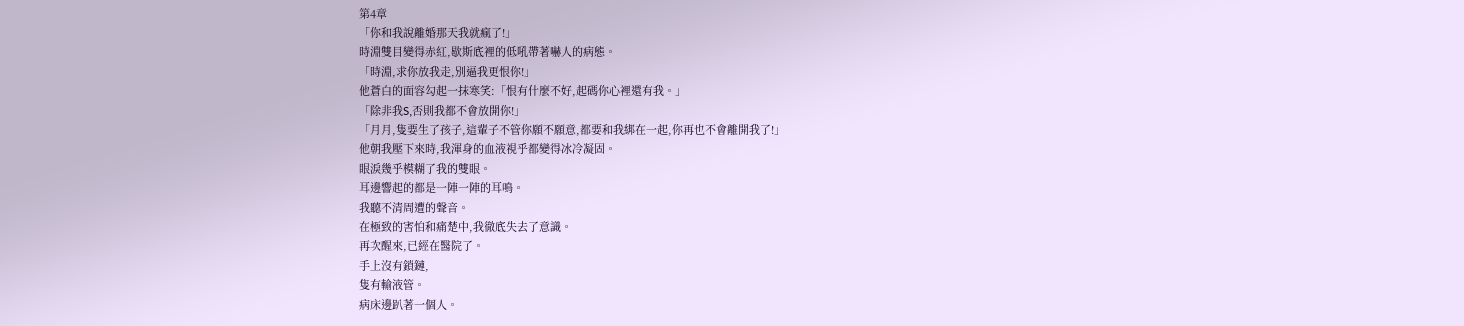第4章
「你和我說離婚那天我就瘋了!」
時淵雙目變得赤紅,歇斯底裡的低吼帶著嚇人的病態。
「時淵,求你放我走,別逼我更恨你!」
他蒼白的面容勾起一抹寒笑:「恨有什麼不好,起碼你心裡還有我。」
「除非我S,否則我都不會放開你!」
「月月,隻要生了孩子,這輩子不管你願不願意,都要和我綁在一起,你再也不會離開我了!」
他朝我壓下來時,我渾身的血液視乎都變得冰冷凝固。
眼淚幾乎模糊了我的雙眼。
耳邊響起的都是一陣一陣的耳鳴。
我聽不清周遭的聲音。
在極致的害怕和痛楚中,我徹底失去了意識。
再次醒來,已經在醫院了。
手上沒有鎖鏈,
隻有輸液管。
病床邊趴著一個人。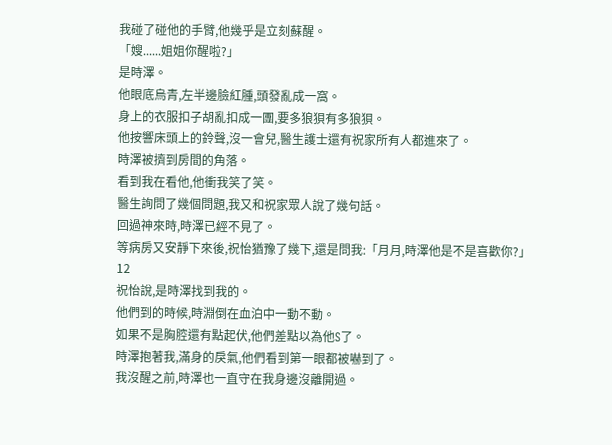我碰了碰他的手臂,他幾乎是立刻蘇醒。
「嫂......姐姐你醒啦?」
是時澤。
他眼底烏青,左半邊臉紅腫,頭發亂成一窩。
身上的衣服扣子胡亂扣成一團,要多狼狽有多狼狽。
他按響床頭上的鈴聲,沒一會兒,醫生護士還有祝家所有人都進來了。
時澤被擠到房間的角落。
看到我在看他,他衝我笑了笑。
醫生詢問了幾個問題,我又和祝家眾人說了幾句話。
回過神來時,時澤已經不見了。
等病房又安靜下來後,祝怡猶豫了幾下,還是問我:「月月,時澤他是不是喜歡你?」
12
祝怡說,是時澤找到我的。
他們到的時候,時淵倒在血泊中一動不動。
如果不是胸腔還有點起伏,他們差點以為他S了。
時澤抱著我,滿身的戾氣,他們看到第一眼都被嚇到了。
我沒醒之前,時澤也一直守在我身邊沒離開過。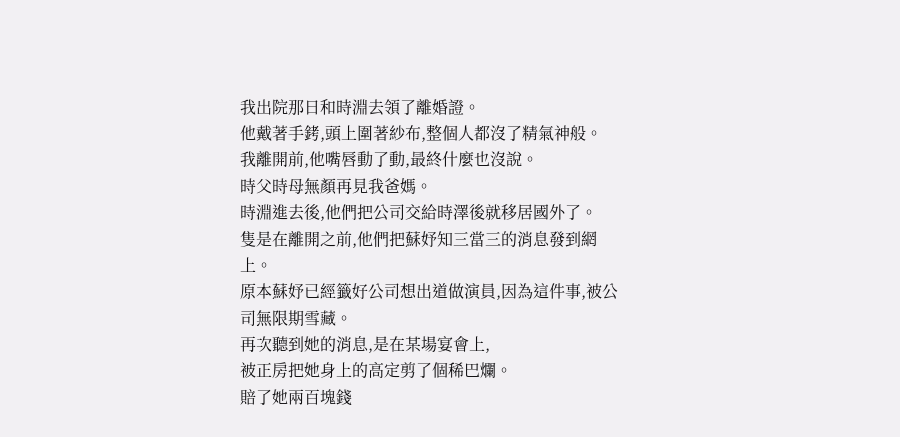我出院那日和時淵去領了離婚證。
他戴著手銬,頭上圍著紗布,整個人都沒了精氣神般。
我離開前,他嘴唇動了動,最終什麼也沒說。
時父時母無顏再見我爸媽。
時淵進去後,他們把公司交給時澤後就移居國外了。
隻是在離開之前,他們把蘇妤知三當三的消息發到網上。
原本蘇妤已經籤好公司想出道做演員,因為這件事,被公司無限期雪藏。
再次聽到她的消息,是在某場宴會上,
被正房把她身上的高定剪了個稀巴爛。
賠了她兩百塊錢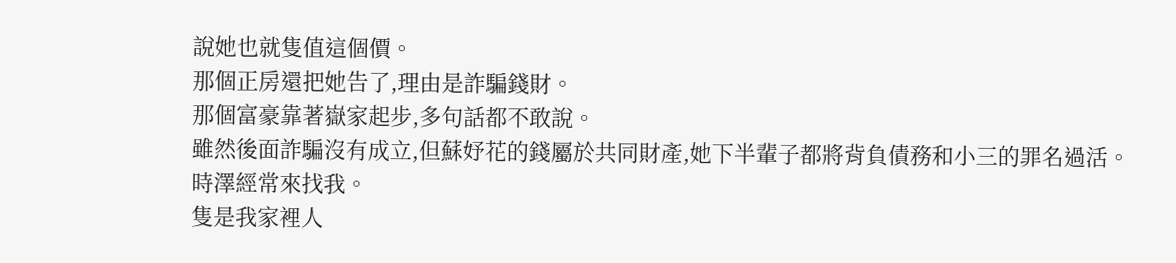說她也就隻值這個價。
那個正房還把她告了,理由是詐騙錢財。
那個富豪靠著嶽家起步,多句話都不敢說。
雖然後面詐騙沒有成立,但蘇妤花的錢屬於共同財產,她下半輩子都將背負債務和小三的罪名過活。
時澤經常來找我。
隻是我家裡人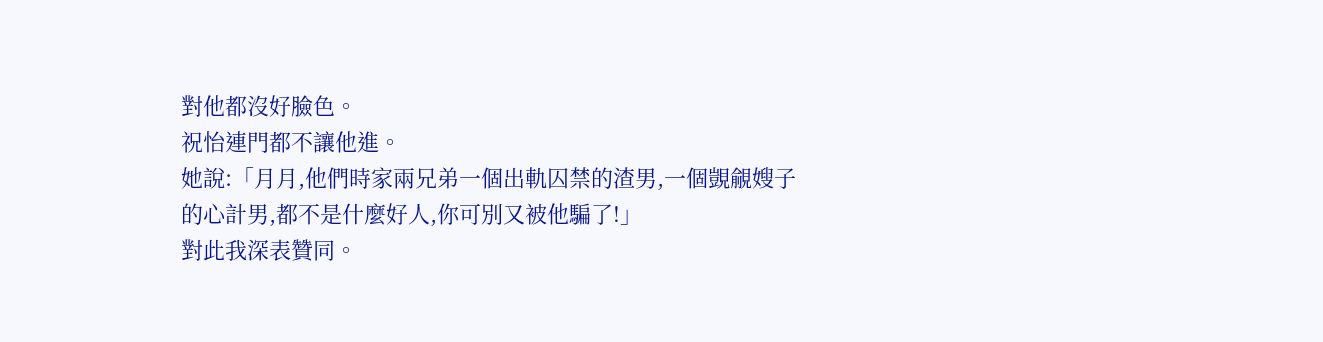對他都沒好臉色。
祝怡連門都不讓他進。
她說:「月月,他們時家兩兄弟一個出軌囚禁的渣男,一個覬覦嫂子的心計男,都不是什麼好人,你可別又被他騙了!」
對此我深表贊同。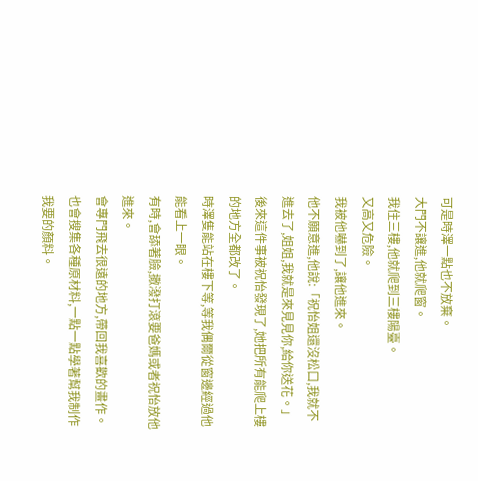可是時澤一點也不放棄。
大門不讓進,他就爬窗。
我住三樓,他就爬到三樓陽臺。
又高又危險。
我被他嚇到了,讓他進來。
他不願意進,他說:「祝怡姐還沒松口,我就不進去了,姐姐,我就是來見見你,給你送花。」
後來這件事被祝怡發現了,她把所有能爬上樓的地方全都改了。
時澤隻能站在樓下等,等我偶爾從窗邊經過他能看上一眼。
有時,會舔著臉,撒潑打滾要爸媽或者祝怡放他進來。
會專門飛去很遠的地方,帶回我喜歡的畫作。
也會搜集各種原材料,一點一點學著幫我制作我要的顏料。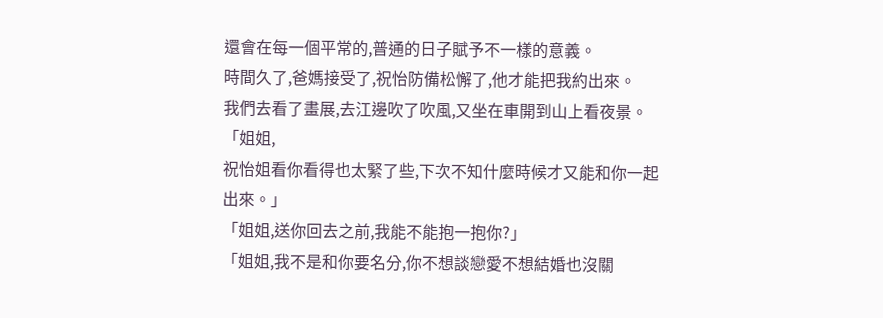還會在每一個平常的,普通的日子賦予不一樣的意義。
時間久了,爸媽接受了,祝怡防備松懈了,他才能把我約出來。
我們去看了畫展,去江邊吹了吹風,又坐在車開到山上看夜景。
「姐姐,
祝怡姐看你看得也太緊了些,下次不知什麼時候才又能和你一起出來。」
「姐姐,送你回去之前,我能不能抱一抱你?」
「姐姐,我不是和你要名分,你不想談戀愛不想結婚也沒關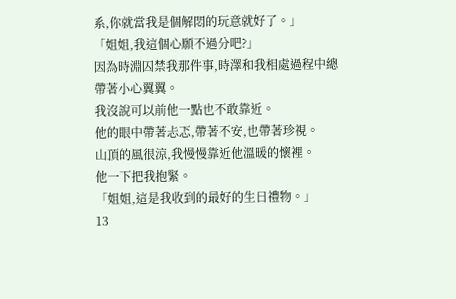系,你就當我是個解悶的玩意就好了。」
「姐姐,我這個心願不過分吧?」
因為時淵囚禁我那件事,時澤和我相處過程中總帶著小心翼翼。
我沒說可以前他一點也不敢靠近。
他的眼中帶著忐忑,帶著不安,也帶著珍視。
山頂的風很涼,我慢慢靠近他溫暖的懷裡。
他一下把我抱緊。
「姐姐,這是我收到的最好的生日禮物。」
13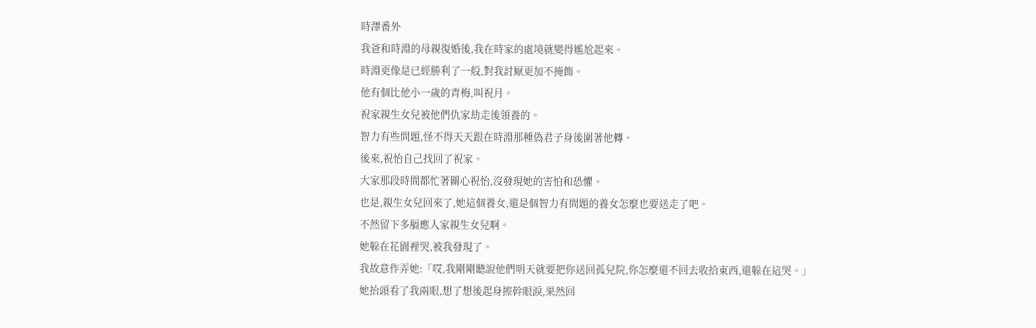時澤番外
我爸和時淵的母親復婚後,我在時家的處境就變得尷尬起來。
時淵更像是已經勝利了一般,對我討厭更加不掩飾。
他有個比他小一歲的青梅,叫祝月。
祝家親生女兒被他們仇家劫走後領養的。
智力有些問題,怪不得天天跟在時淵那種偽君子身後圍著他轉。
後來,祝怡自己找回了祝家。
大家那段時間都忙著關心祝怡,沒發現她的害怕和恐懼。
也是,親生女兒回來了,她這個養女,還是個智力有問題的養女怎麼也要送走了吧。
不然留下多膈應人家親生女兒啊。
她躲在花園裡哭,被我發現了。
我故意作弄她:「哎,我剛剛聽說他們明天就要把你送回孤兒院,你怎麼還不回去收拾東西,還躲在這哭。」
她抬頭看了我兩眼,想了想後起身擦幹眼淚,果然回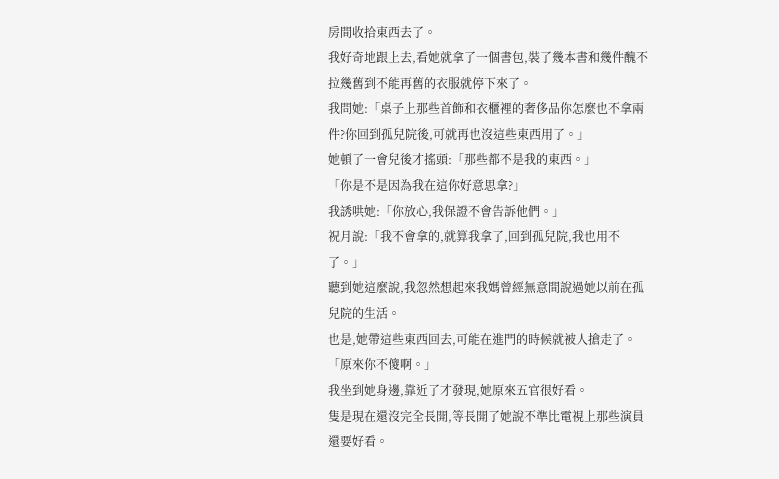房間收拾東西去了。
我好奇地跟上去,看她就拿了一個書包,裝了幾本書和幾件醜不拉幾舊到不能再舊的衣服就停下來了。
我問她:「桌子上那些首飾和衣櫃裡的奢侈品你怎麼也不拿兩件?你回到孤兒院後,可就再也沒這些東西用了。」
她頓了一會兒後才搖頭:「那些都不是我的東西。」
「你是不是因為我在這你好意思拿?」
我誘哄她:「你放心,我保證不會告訴他們。」
祝月說:「我不會拿的,就算我拿了,回到孤兒院,我也用不了。」
聽到她這麼說,我忽然想起來我媽曾經無意間說過她以前在孤兒院的生活。
也是,她帶這些東西回去,可能在進門的時候就被人搶走了。
「原來你不傻啊。」
我坐到她身邊,靠近了才發現,她原來五官很好看。
隻是現在還沒完全長開,等長開了她說不準比電視上那些演員還要好看。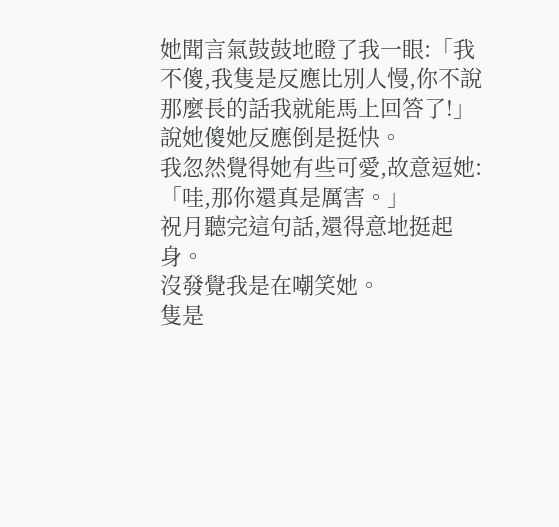她聞言氣鼓鼓地瞪了我一眼:「我不傻,我隻是反應比別人慢,你不說那麼長的話我就能馬上回答了!」
說她傻她反應倒是挺快。
我忽然覺得她有些可愛,故意逗她:「哇,那你還真是厲害。」
祝月聽完這句話,還得意地挺起身。
沒發覺我是在嘲笑她。
隻是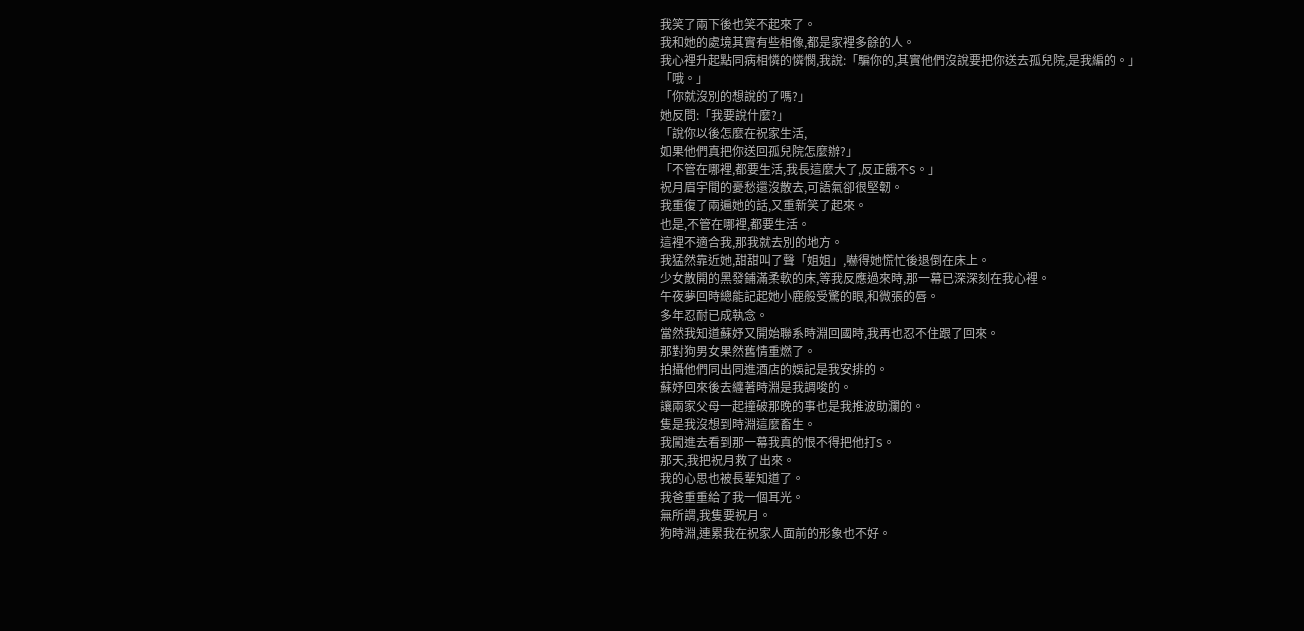我笑了兩下後也笑不起來了。
我和她的處境其實有些相像,都是家裡多餘的人。
我心裡升起點同病相憐的憐憫,我說:「騙你的,其實他們沒說要把你送去孤兒院,是我編的。」
「哦。」
「你就沒別的想說的了嗎?」
她反問:「我要說什麼?」
「說你以後怎麼在祝家生活,
如果他們真把你送回孤兒院怎麼辦?」
「不管在哪裡,都要生活,我長這麼大了,反正餓不S。」
祝月眉宇間的憂愁還沒散去,可語氣卻很堅韌。
我重復了兩遍她的話,又重新笑了起來。
也是,不管在哪裡,都要生活。
這裡不適合我,那我就去別的地方。
我猛然靠近她,甜甜叫了聲「姐姐」,嚇得她慌忙後退倒在床上。
少女散開的黑發鋪滿柔軟的床,等我反應過來時,那一幕已深深刻在我心裡。
午夜夢回時總能記起她小鹿般受驚的眼,和微張的唇。
多年忍耐已成執念。
當然我知道蘇妤又開始聯系時淵回國時,我再也忍不住跟了回來。
那對狗男女果然舊情重燃了。
拍攝他們同出同進酒店的娛記是我安排的。
蘇妤回來後去纏著時淵是我調唆的。
讓兩家父母一起撞破那晚的事也是我推波助瀾的。
隻是我沒想到時淵這麼畜生。
我闖進去看到那一幕我真的恨不得把他打S。
那天,我把祝月救了出來。
我的心思也被長輩知道了。
我爸重重給了我一個耳光。
無所謂,我隻要祝月。
狗時淵,連累我在祝家人面前的形象也不好。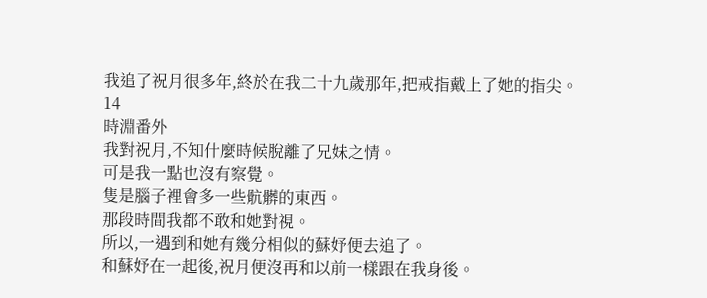我追了祝月很多年,終於在我二十九歲那年,把戒指戴上了她的指尖。
14
時淵番外
我對祝月,不知什麼時候脫離了兄妹之情。
可是我一點也沒有察覺。
隻是腦子裡會多一些骯髒的東西。
那段時間我都不敢和她對視。
所以,一遇到和她有幾分相似的蘇妤便去追了。
和蘇妤在一起後,祝月便沒再和以前一樣跟在我身後。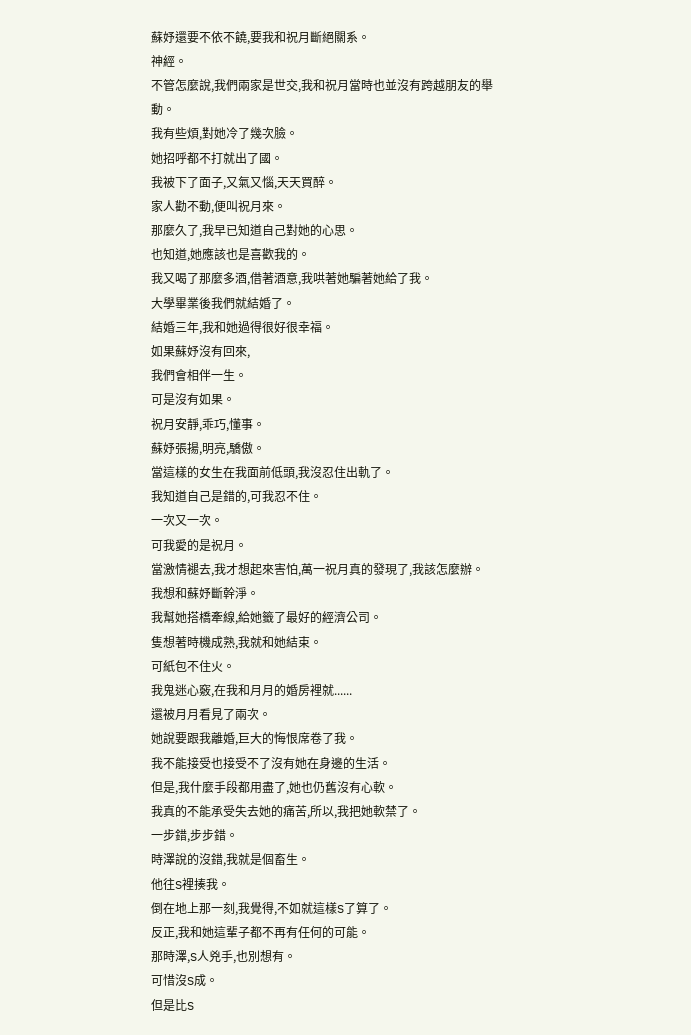蘇妤還要不依不饒,要我和祝月斷絕關系。
神經。
不管怎麼說,我們兩家是世交,我和祝月當時也並沒有跨越朋友的舉動。
我有些煩,對她冷了幾次臉。
她招呼都不打就出了國。
我被下了面子,又氣又惱,天天買醉。
家人勸不動,便叫祝月來。
那麼久了,我早已知道自己對她的心思。
也知道,她應該也是喜歡我的。
我又喝了那麼多酒,借著酒意,我哄著她騙著她給了我。
大學畢業後我們就結婚了。
結婚三年,我和她過得很好很幸福。
如果蘇妤沒有回來,
我們會相伴一生。
可是沒有如果。
祝月安靜,乖巧,懂事。
蘇妤張揚,明亮,驕傲。
當這樣的女生在我面前低頭,我沒忍住出軌了。
我知道自己是錯的,可我忍不住。
一次又一次。
可我愛的是祝月。
當激情褪去,我才想起來害怕,萬一祝月真的發現了,我該怎麼辦。
我想和蘇妤斷幹淨。
我幫她搭橋牽線,給她籤了最好的經濟公司。
隻想著時機成熟,我就和她結束。
可紙包不住火。
我鬼迷心竅,在我和月月的婚房裡就......
還被月月看見了兩次。
她說要跟我離婚,巨大的悔恨席卷了我。
我不能接受也接受不了沒有她在身邊的生活。
但是,我什麼手段都用盡了,她也仍舊沒有心軟。
我真的不能承受失去她的痛苦,所以,我把她軟禁了。
一步錯,步步錯。
時澤說的沒錯,我就是個畜生。
他往S裡揍我。
倒在地上那一刻,我覺得,不如就這樣S了算了。
反正,我和她這輩子都不再有任何的可能。
那時澤,S人兇手,也別想有。
可惜沒S成。
但是比S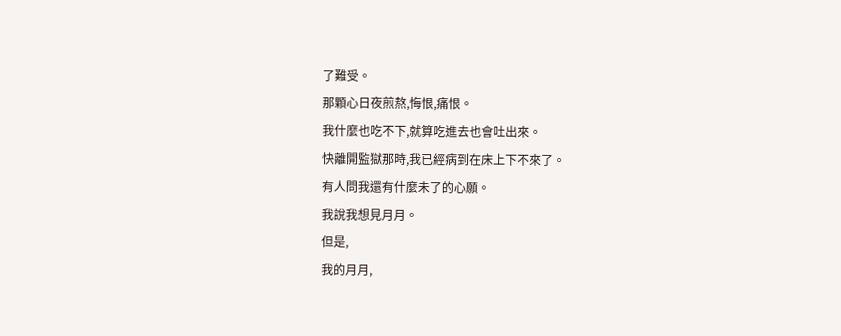了難受。
那顆心日夜煎熬,悔恨,痛恨。
我什麼也吃不下,就算吃進去也會吐出來。
快離開監獄那時,我已經病到在床上下不來了。
有人問我還有什麼未了的心願。
我說我想見月月。
但是,
我的月月,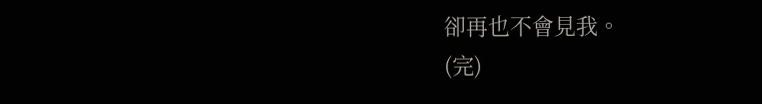卻再也不會見我。
(完)